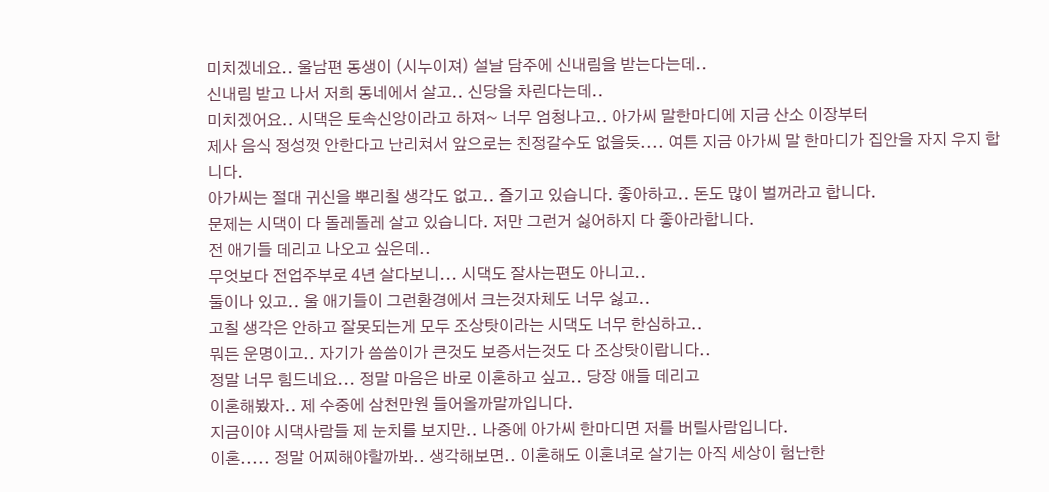미치겠네요.. 울남편 동생이 (시누이져) 설날 담주에 신내림을 받는다는데..
신내림 받고 나서 저희 동네에서 살고.. 신당을 차린다는데..
미치겠어요.. 시댁은 토속신앙이라고 하져~ 너무 엄청나고.. 아가씨 말한마디에 지금 산소 이장부터
제사 음식 정성껏 안한다고 난리쳐서 앞으로는 친정갈수도 없을듯.... 여튼 지금 아가씨 말 한마디가 집안을 자지 우지 합니다.
아가씨는 절대 귀신을 뿌리칠 생각도 없고.. 즐기고 있습니다. 좋아하고.. 돈도 많이 벌꺼라고 합니다.
문제는 시댁이 다 돌레돌레 살고 있습니다. 저만 그런거 싫어하지 다 좋아라합니다.
전 애기들 데리고 나오고 싶은데..
무엇보다 전업주부로 4년 살다보니... 시댁도 잘사는편도 아니고..
둘이나 있고.. 울 애기들이 그런환경에서 크는것자체도 너무 싫고..
고칠 생각은 안하고 잘못되는게 모두 조상탓이라는 시댁도 너무 한심하고..
뭐든 운명이고.. 자기가 씀씀이가 큰것도 보증서는것도 다 조상탓이랍니다..
정말 너무 힘드네요... 정말 마음은 바로 이혼하고 싶고.. 당장 애들 데리고
이혼해봤자.. 제 수중에 삼천만원 들어올까말까입니다.
지금이야 시댁사람들 제 눈치를 보지만.. 나중에 아가씨 한마디면 저를 버릴사람입니다.
이혼..... 정말 어찌해야할까봐.. 생각해보면.. 이혼해도 이혼녀로 살기는 아직 세상이 험난한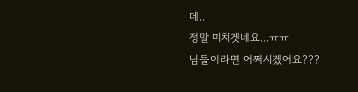데..
정말 미치겟네요...ㅠㅠ
님들이라면 어쩌시겠어요???